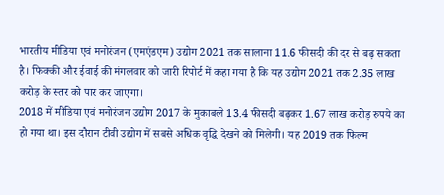भारतीय मीडिया एवं मनोरंजन (एमएंडएम) उद्योग 2021 तक सालाना 11.6 फीसदी की दर से बढ़ सकता है। फिक्की और ईवाई की मंगलवार को जारी रिपोर्ट में कहा गया है कि यह उद्योग 2021 तक 2.35 लाख करोड़ के स्तर को पार कर जाएगा।
2018 में मीडिया एवं मनोरंजन उद्योग 2017 के मुकाबले 13.4 फीसदी बढ़कर 1.67 लाख करोड़ रुपये का हो गया था। इस दौरान टीवी उद्योग में सबसे अधिक वृद्धि देखने को मिलेगी। यह 2019 तक फिल्म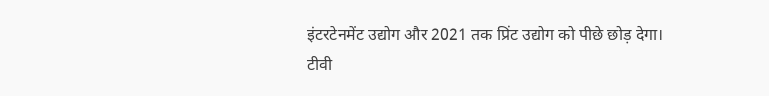इंटरटेनमेंट उद्योग और 2021 तक प्रिंट उद्योग को पीछे छोड़ देगा।
टीवी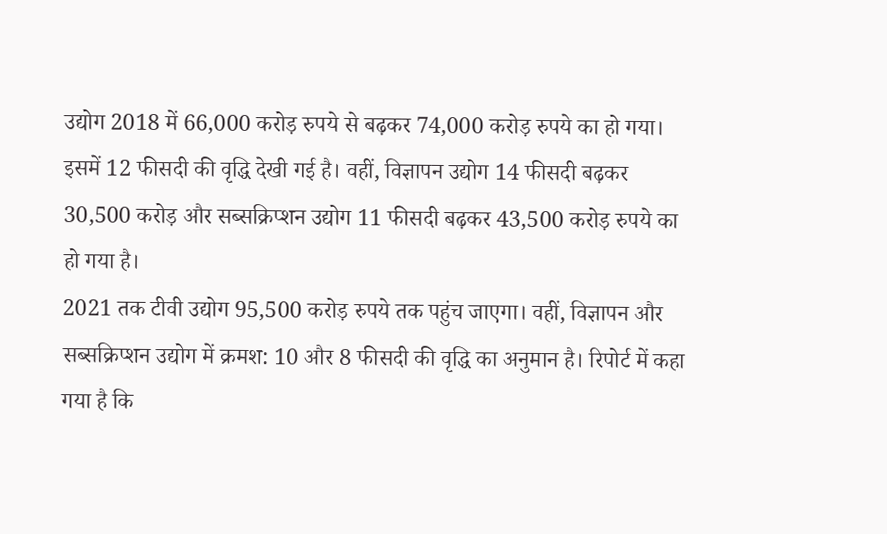उद्योग 2018 में 66,000 करोड़ रुपये से बढ़कर 74,000 करोड़ रुपये का हो गया। इसमें 12 फीसदी की वृद्धि देखी गई है। वहीं, विज्ञापन उद्योग 14 फीसदी बढ़कर 30,500 करोड़ और सब्सक्रिप्शन उद्योग 11 फीसदी बढ़कर 43,500 करोड़ रुपये का हो गया है।
2021 तक टीवी उद्योग 95,500 करोड़ रुपये तक पहुंच जाएगा। वहीं, विज्ञापन और सब्सक्रिप्शन उद्योग में क्रमश: 10 और 8 फीसदी की वृद्धि का अनुमान है। रिपोर्ट में कहा गया है कि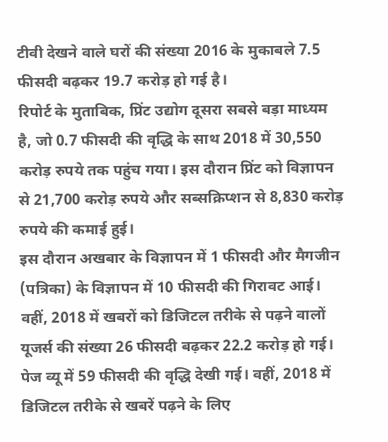टीवी देखने वाले घरों की संख्या 2016 के मुकाबले 7.5 फीसदी बढ़कर 19.7 करोड़ हो गई है।
रिपोर्ट के मुताबिक, प्रिंट उद्योग दूसरा सबसे बड़ा माध्यम है, जो 0.7 फीसदी की वृद्धि के साथ 2018 में 30,550 करोड़ रुपये तक पहुंच गया। इस दौरान प्रिंट को विज्ञापन से 21,700 करोड़ रुपये और सब्सक्रिप्शन से 8,830 करोड़ रुपये की कमाई हुई।
इस दौरान अखबार के विज्ञापन में 1 फीसदी और मैगजीन (पत्रिका) के विज्ञापन में 10 फीसदी की गिरावट आई। वहीं, 2018 में खबरों को डिजिटल तरीके से पढ़ने वालों यूजर्स की संख्या 26 फीसदी बढ़कर 22.2 करोड़ हो गई। पेज व्यू में 59 फीसदी की वृद्धि देखी गई। वहीं, 2018 में डिजिटल तरीके से खबरें पढ़ने के लिए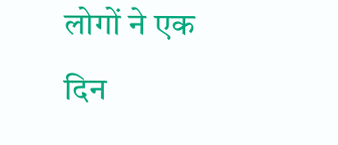लोगों ने एक दिन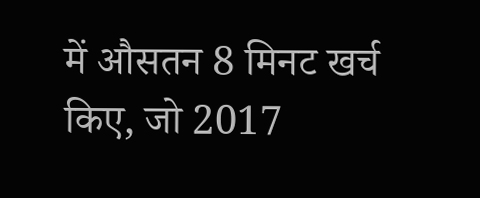में औसतन 8 मिनट खर्च किए, जो 2017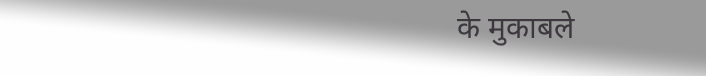के मुकाबले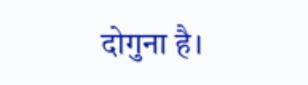दोगुना है।